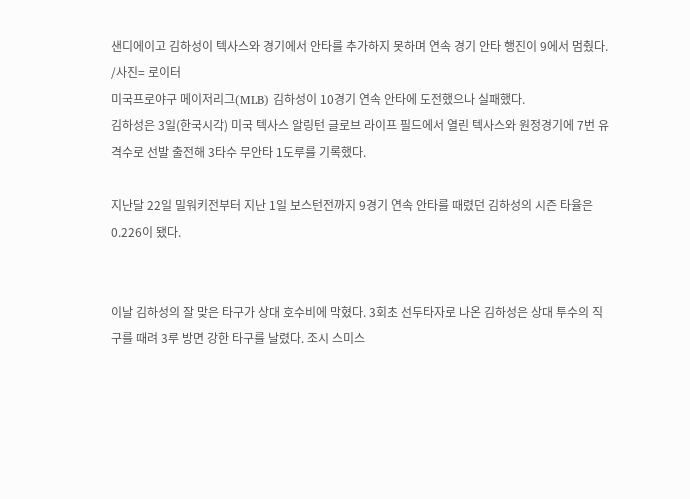샌디에이고 김하성이 텍사스와 경기에서 안타를 추가하지 못하며 연속 경기 안타 행진이 9에서 멈췄다. /사진= 로이터
미국프로야구 메이저리그(MLB) 김하성이 10경기 연속 안타에 도전했으나 실패했다.
김하성은 3일(한국시각) 미국 텍사스 알링턴 글로브 라이프 필드에서 열린 텍사스와 원정경기에 7번 유격수로 선발 출전해 3타수 무안타 1도루를 기록했다.

지난달 22일 밀워키전부터 지난 1일 보스턴전까지 9경기 연속 안타를 때렸던 김하성의 시즌 타율은 0.226이 됐다.


이날 김하성의 잘 맞은 타구가 상대 호수비에 막혔다. 3회초 선두타자로 나온 김하성은 상대 투수의 직구를 때려 3루 방면 강한 타구를 날렸다. 조시 스미스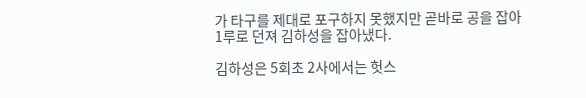가 타구를 제대로 포구하지 못했지만 곧바로 공을 잡아 1루로 던져 김하성을 잡아냈다.

김하성은 5회초 2사에서는 헛스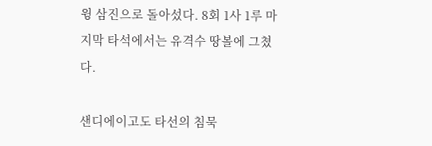윙 삼진으로 돌아섰다. 8회 1사 1루 마지막 타석에서는 유격수 땅볼에 그쳤다.

샌디에이고도 타선의 침묵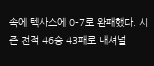속에 텍사스에 0-7로 완패했다. 시즌 전적 46승 43패로 내셔널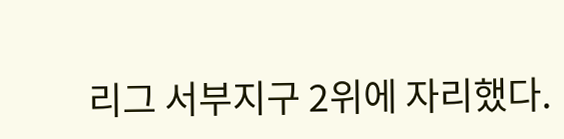리그 서부지구 2위에 자리했다.